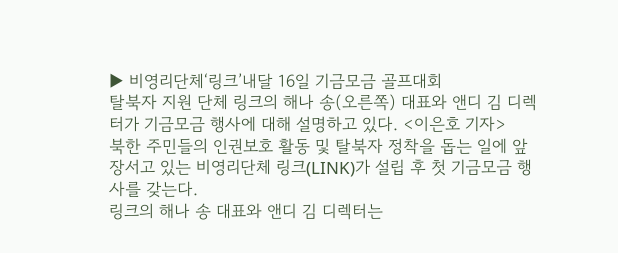▶ 비영리단체‘링크’내달 16일 기금모금 골프대회
탈북자 지원 단체 링크의 해나 송(오른쪽) 대표와 앤디 김 디렉터가 기금모금 행사에 대해 설명하고 있다. <이은호 기자>
북한 주민들의 인권보호 활동 및 탈북자 정착을 돕는 일에 앞장서고 있는 비영리단체 링크(LINK)가 설립 후 첫 기금모금 행사를 갖는다.
링크의 해나 송 대표와 앤디 김 디렉터는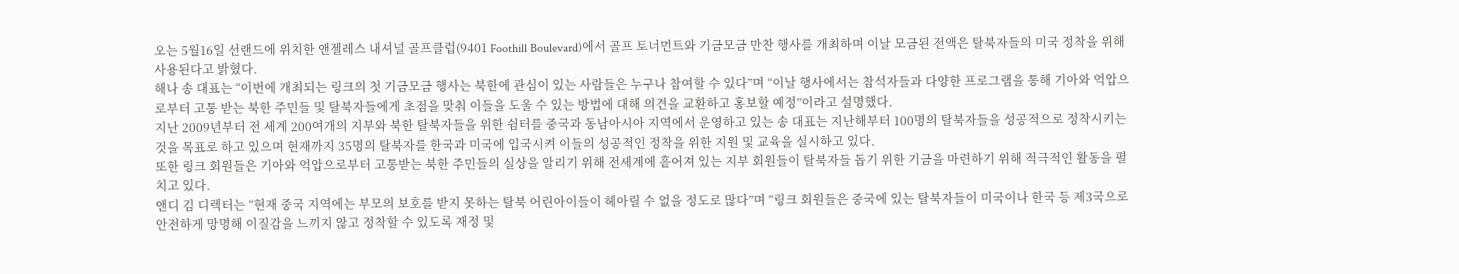오는 5월16일 선랜드에 위치한 앤젤레스 내셔널 골프클럽(9401 Foothill Boulevard)에서 골프 토너먼트와 기금모금 만찬 행사를 개최하며 이날 모금된 전액은 탈북자들의 미국 정착을 위해 사용된다고 밝혔다.
해나 송 대표는 “이번에 개최되는 링크의 첫 기금모금 행사는 북한에 관심이 있는 사람들은 누구나 참여할 수 있다”며 “이날 행사에서는 참석자들과 다양한 프로그램을 통해 기아와 억압으로부터 고통 받는 북한 주민들 및 탈북자들에게 초점을 맞춰 이들을 도울 수 있는 방법에 대해 의견을 교환하고 홍보할 예정”이라고 설명했다.
지난 2009년부터 전 세계 200여개의 지부와 북한 탈북자들을 위한 쉼터를 중국과 동남아시아 지역에서 운영하고 있는 송 대표는 지난해부터 100명의 탈북자들을 성공적으로 정착시키는 것을 목표로 하고 있으며 현재까지 35명의 탈북자를 한국과 미국에 입국시켜 이들의 성공적인 정착을 위한 지원 및 교육을 실시하고 있다.
또한 링크 회원들은 기아와 억압으로부터 고통받는 북한 주민들의 실상을 알리기 위해 전세계에 흩어져 있는 지부 회원들이 탈북자들 돕기 위한 기금을 마련하기 위해 적극적인 활동을 펼치고 있다.
앤디 김 디렉터는 “현재 중국 지역에는 부모의 보호를 받지 못하는 탈북 어린아이들이 헤아릴 수 없을 정도로 많다”며 “링크 회원들은 중국에 있는 탈북자들이 미국이나 한국 등 제3국으로 안전하게 망명해 이질감을 느끼지 않고 정착할 수 있도록 재정 및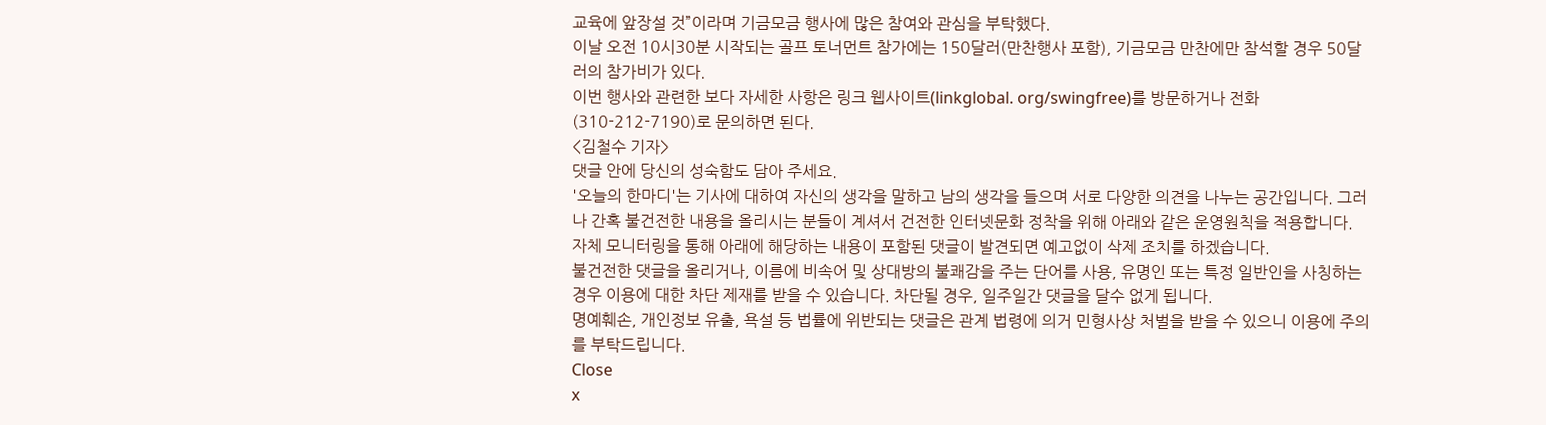교육에 앞장설 것”이라며 기금모금 행사에 많은 참여와 관심을 부탁했다.
이날 오전 10시30분 시작되는 골프 토너먼트 참가에는 150달러(만찬행사 포함), 기금모금 만찬에만 참석할 경우 50달러의 참가비가 있다.
이번 행사와 관련한 보다 자세한 사항은 링크 웹사이트(linkglobal. org/swingfree)를 방문하거나 전화(310-212-7190)로 문의하면 된다.
<김철수 기자>
댓글 안에 당신의 성숙함도 담아 주세요.
'오늘의 한마디'는 기사에 대하여 자신의 생각을 말하고 남의 생각을 들으며 서로 다양한 의견을 나누는 공간입니다. 그러나 간혹 불건전한 내용을 올리시는 분들이 계셔서 건전한 인터넷문화 정착을 위해 아래와 같은 운영원칙을 적용합니다.
자체 모니터링을 통해 아래에 해당하는 내용이 포함된 댓글이 발견되면 예고없이 삭제 조치를 하겠습니다.
불건전한 댓글을 올리거나, 이름에 비속어 및 상대방의 불쾌감을 주는 단어를 사용, 유명인 또는 특정 일반인을 사칭하는 경우 이용에 대한 차단 제재를 받을 수 있습니다. 차단될 경우, 일주일간 댓글을 달수 없게 됩니다.
명예훼손, 개인정보 유출, 욕설 등 법률에 위반되는 댓글은 관계 법령에 의거 민형사상 처벌을 받을 수 있으니 이용에 주의를 부탁드립니다.
Close
x